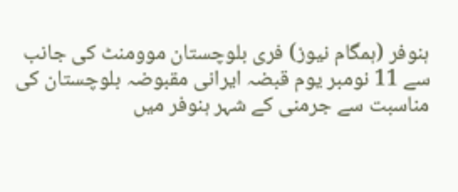ہنوفر (ہمگام نیوز) فری بلوچستان موومنٹ کی جانب سے 11 نومبر یوم قبضہ ایرانی مقبوضہ بلوچستان کی مناسبت سے جرمنی کے شہر ہنوفر میں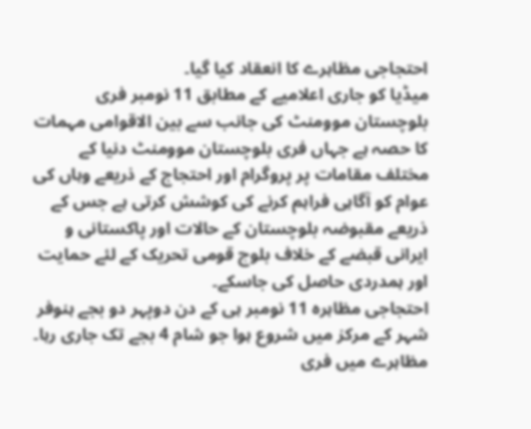احتجاجی مظاہرے کا انعقاد کیا گیا۔
میڈیا کو جاری اعلامیے کے مطابق 11 نومبر فری بلوچستان موومنٹ کی جانب سے بین الاقوامی مہمات کا حصہ ہے جہاں فری بلوچستان موومنٹ دنیا کے مختلف مقامات پر پروگرام اور احتجاج کے ذریعے وہاں کی عوام کو آگاہی فراہم کرنے کی کوشش کرتی ہے جس کے ذریعے مقبوضہ بلوچستان کے حالات اور پاکستانی و ایرانی قبضے کے خلاف بلوچ قومی تحریک کے لئے حمایت اور ہمدردی حاصل کی جاسکے۔
احتجاجی مظاہرہ 11 نومبر ہی کے دن دوپہر دو بجے ہنوفر شہر کے مرکز میں شروع ہوا جو شام 4 بجے تک جاری رہا۔ مظاہرے میں فری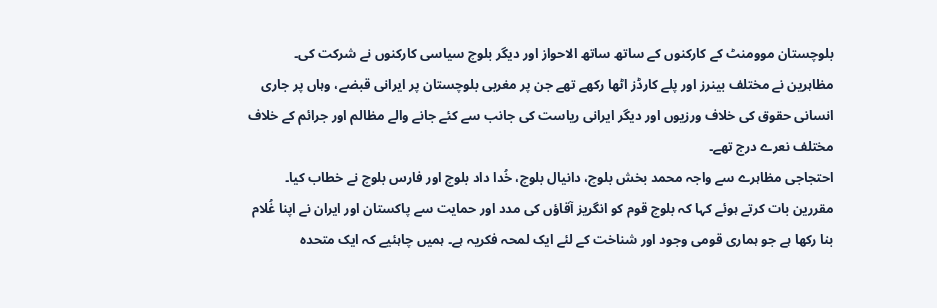بلوچستان موومنٹ کے کارکنوں کے ساتھ ساتھ الاحواز اور دیگر بلوچ سیاسی کارکنوں نے شرکت کی۔ مظاہرین نے مختلف بینرز اور پلے کارڈز اٹھا رکھے تھے جن پر مغربی بلوچستان پر ایرانی قبضے، وہاں پر جاری انسانی حقوق کی خلاف ورزیوں اور دیگر ایرانی ریاست کی جانب سے کئے جانے والے مظالم اور جرائم کے خلاف مختلف نعرے درج تھے۔
احتجاجی مظاہرے سے واجہ محمد بخش بلوچ، دانیال بلوچ، خُدا داد بلوچ اور فارس بلوچ نے خطاب کیا۔
مقررین بات کرتے ہوئے کہا کہ بلوچ قوم کو انگریز آقاؤں کی مدد اور حمایت سے پاکستان اور ایران نے اپنا غُلام بنا رکھا ہے جو ہماری قومی وجود اور شناخت کے لئے ایک لمحہ فکریہ ہے۔ ہمیں چاہئیے کہ ایک متحدہ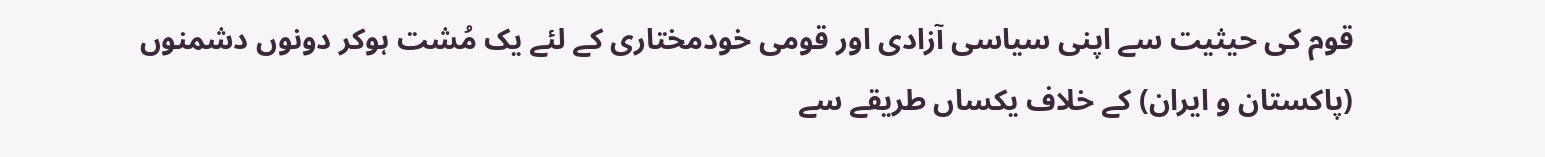قوم کی حیثیت سے اپنی سیاسی آزادی اور قومی خودمختاری کے لئے یک مُشت ہوکر دونوں دشمنوں (پاکستان و ایران) کے خلاف یکساں طریقے سے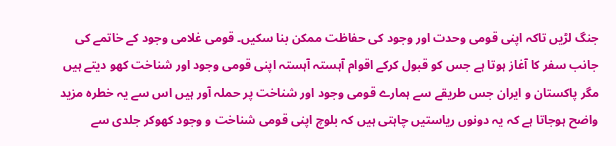جنگ لڑیں تاکہ اپنی قومی وحدت اور وجود کی حفاظت ممکن بنا سکیں۔ قومی غلامی وجود کے خاتمے کی جانب سفر کا آغاز ہوتا ہے جس کو قبول کرکے اقوام آہستہ آہستہ اپنی قومی وجود اور شناخت کھو دیتے ہیں مگر پاکستان و ایران جس طریقے سے ہمارے قومی وجود اور شناخت پر حملہ آور ہیں اس سے یہ خطرہ مزید واضح ہوجاتا ہے کہ یہ دونوں ریاستیں چاہتی ہیں کہ بلوچ اپنی قومی شناخت و وجود کھوکر جلدی سے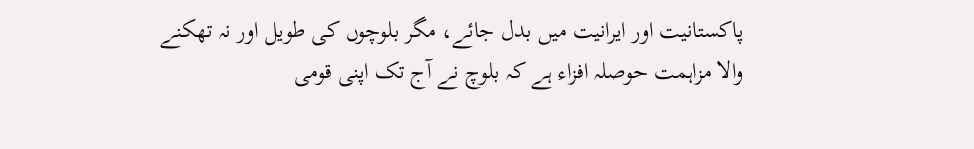پاکستانیت اور ایرانیت میں بدل جائے، مگر بلوچوں کی طویل اور نہ تھکنے والا مزاہمت حوصلہ افزاء ہے کہ بلوچ نے آج تک اپنی قومی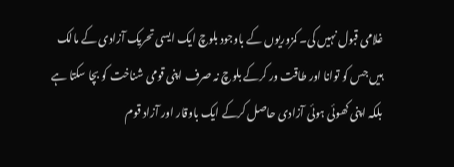غلامی قبول نہیں کی۔ کمزوریوں کے باوجود بلوچ ایک ایسی تحریک آزادی کے مالک ہیں جس کو توانا اور طاقت ور کرکے بلوچ نہ صرف اپنی قومی شناخت کو بچا سکتا ہے بلکہ اپنی کھوئی ہوئی آزادی حاصل کرکے ایک باوقار اور آزاد قوم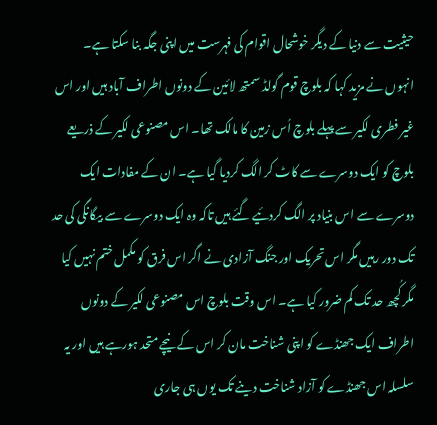حیثیت سے دنیا کے دیگر خوشحال اقوام کی فہرست میں اپنی جگہ بنا سکتا ہے۔
انہوں نے مزید کہا کہ بلوچ قوم گولڈ سمتھ لائین کے دونوں اطراف آباد ہیں اور اس غیر فطری لکیر سے پہلے بلوچ اُس زمین کا مالک تھا۔ اس مصنوعی لکیر کے ذریعے بلوچ کو ایک دوسرے سے کاٹ کر الگ کردیا گیا ہے۔ ان کے مفادات ایک دوسرے سے اس بنیاد پر الگ کردئیے گئے ہیں تاکہ وہ ایک دوسرے سے بیگانگی کی حد تک دور رہیں مگر اس تحریک اور جنگ آزادی نے اگر اس فرق کو مکمل ختم نہیں کیا مگر کُچھ حد تک کم ضرور کیا ہے۔ اس وقت بلوچ اس مصنوعی لکیر کے دونوں اطراف ایک جھنڈے کو اپنی شناخت مان کر اس کے نیچے متحد ہورہے ہیں اور یہ سلسلہ اس جھنڈے کو آزاد شناخت دینے تک یوں ہی جاری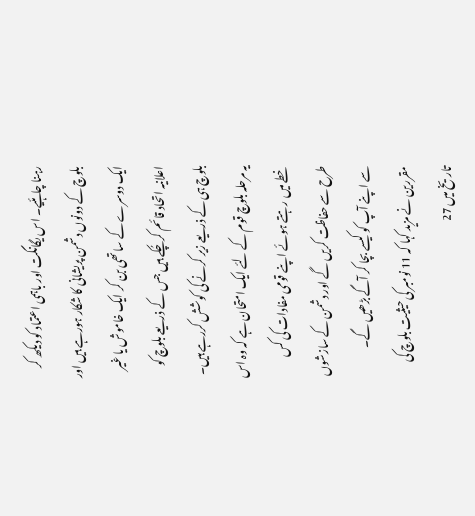رہنا چاہئیے۔ اس یگانگت اور باہمی اعتماد کو دیکھ کر بلوچ کے دونوں دشمن پریشانی کا شکار ہورہے ہیں اور ایک دوسرے کے ساتھی بن کر ایک خاموش یا غیر اعلانیہ اتحاد قائم کرچُکے ہیں جس کے ذریعے بلوچ کو بلوچ ہی کے ذریعے زیر کرنے کی کوشش کررہے ہیں۔ یہ مرحلہ بلوچ قوم کے لئے ایک امتحان ہے کہ وہ اس خطے میں رہتے ہوئے اپنے قومی مفادات کی کس طرح سے حفاظت کریں گے اور دشمن کے سازشوں سے اپنے آپ کو کیسے بچا کر آگے بڑھیں گے۔
مقررین نے مزید کہا کہ 11 نومبر کی حیثیت بلوچ کی تاریخ میں 27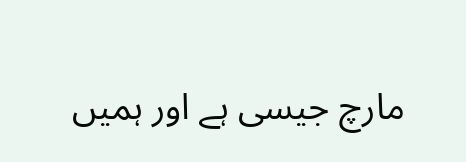مارچ جیسی ہے اور ہمیں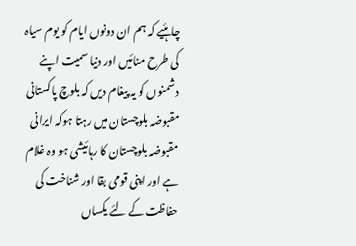چاہئیے کہ ہم ان دونوں ایام کو یوم سیاہ کی طرح منائیں اور دنیا سمیت اپنے دشمنوں کو یہ پیغام دیں کہ بلوچ پاکستانی مقبوضہ بلوچستان میں رہتا ہوکہ ایرانی مقبوضہ بلوچستان کا رہائیشی ہو وہ غلام ہے اور اپنی قومی بقا اور شناخت کی حفاظت کے لئے یکساں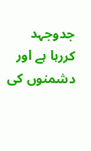جدوجہد کررہا ہے اور دشمنوں کی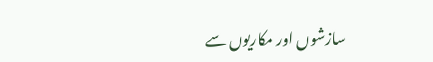سازشوں اور مکاریوں سے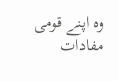وہ اپنے قومی مفادات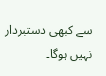سے کبھی دستبردار نہیں ہوگا۔